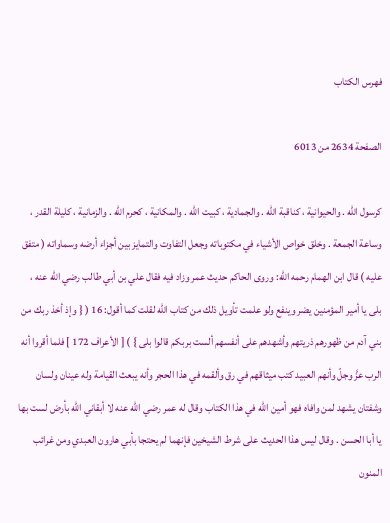فهرس الكتاب

الصفحة 2634 من 6013

كرسول الله . والحيوانية ، كناقبة الله . والجمادية ، كبيت الله . والمكانية ، كحرم الله . والزمانية ، كليلة القدر ، وساعة الجمعة . وخلق خواص الأشياء في مكتوباته وجعل التفاوت والتمايز بين أجزاء أرضه وسماواته ( متفق عليه ) قال ابن الهمام رحمه الله: وروى الحاكم حديث عمر وزاد فيه فقال علي بن أبي طالب رضي الله عنه ، بلى يا أمير المؤمنين يضر وينفع ولو علمت تأويل ذلك من كتاب الله لقلت كما أقول: 16 ( { وإذ أخذ ربك من بني آدم من ظهورهم ذريتهم وأشهدهم على أنفسهم ألست بربكم قالوا بلى } ) [ الأعراف 172 ] فلما أقروا أنه الرب عزَّ وجلّ وأنهم العبيد كتب ميثاقهم في رق وألقمه في هذا الحجر وأنه يبعث القيامة وله عينان ولسان وشفتان يشهد لمن وافاه فهو أمين الله في هذا الكتاب وقال له عمر رضي الله عنه لا أبقاني الله بأرض لست بها يا أبا الحسن . وقال ليس هذا الحديث على شرط الشيخين فإنهما لم يحتجا بأبي هارون العبدي ومن غرائب المنون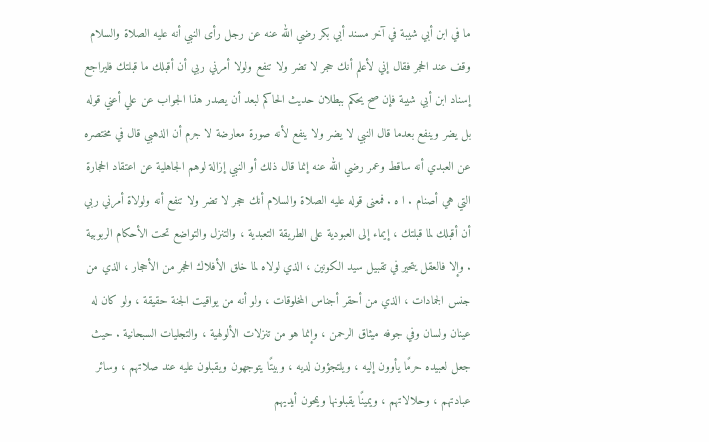ما في ابن أبي شيبة في آخر مسند أبي بكر رضي الله عنه عن رجل رأى النبي أنه عليه الصلاة والسلام وقف عند الحجر فقال إني لأعلم أنك حجر لا تضر ولا تنفع ولولا أمرني ربي أن أقبلك ما قبلتك فليراجع إسناد ابن أبي شيبة فإن صح يحكم ببطلان حديث الحاكم لبعد أن يصدر هذا الجواب عن علي أعني قوله بل يضر وينفع بعدما قال النبي لا يضر ولا ينفع لأنه صورة معارضة لا جرم أن الذهبي قال في مختصره عن العبدي أنه ساقط وعمر رضي الله عنه إنما قال ذلك أو النبي إزالة لوهم الجاهلية عن اعتقاد الحجارة التي هي أصنام . ا ه . فمعنى قوله عليه الصلاة والسلام أنك حجر لا تضر ولا تنفع أنه ولولاة أمرني ربي أن أقبلك لما قبلتك ، إيماء إلى العبودية على الطريقة التعبدية ، والتنزل والتواضع تحت الأحكام الربوبية . وإلا فالعقل يتحير في تقبيل سيد الكونين ، الذي لولاه لما خلق الأفلاك الحجر من الأحجار ، الذي من جنس الجمادات ، الذي من أحقر أجناس المخلوقات ، ولو أنه من يواقيت الجنة حقيقة ، ولو كان له عينان ولسان وفي جوفه ميثاق الرحمن ، وإنما هو من تنزلات الألولهية ، والتجليات السبحانية . حيث جعل لعبيده حرمًا يأوون إليه ، ويلتجؤون لديه ، وبيتًا يتوجهون ويقبلون عليه عند صلاتهم ، وسائر عبادتهم ، وحلالاتهم ، ويمينًا يقبلونها ويمحون أيديهم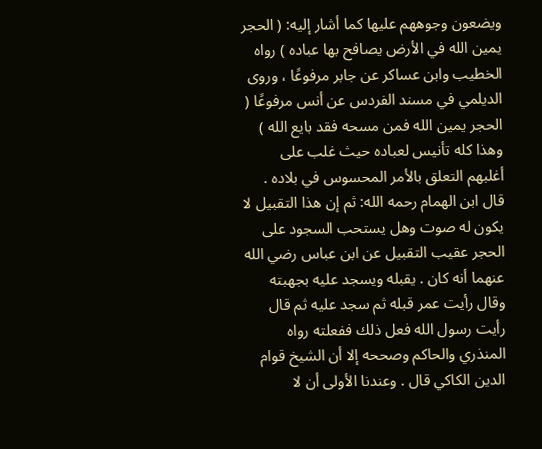ويضعون وجوههم عليها كما أشار إليه: ( الحجر يمين الله في الأرض يصافح بها عباده ) رواه الخطيب وابن عساكر عن جابر مرفوعًا ، وروى الديلمي في مسند الفردس عن أنس مرفوعًا ( الحجر يمين الله فمن مسحه فقد بايع الله ) وهذا كله تأنيس لعباده حيث غلب على أغلبهم التعلق بالأمر المحسوس في بلاده . قال ابن الهمام رحمه الله: ثم إن هذا التقبيل لا يكون له صوت وهل يستحب السجود على الحجر عقيب التقبيل عن ابن عباس رضي الله عنهما أنه كان . يقبله ويسجد عليه بجهبته وقال رأيت عمر قبله ثم سجد عليه ثم قال رأيت رسول الله فعل ذلك ففعلته رواه المنذري والحاكم وصححه إلا أن الشيخ قوام الدين الكاكي قال . وعندنا الأولى أن لا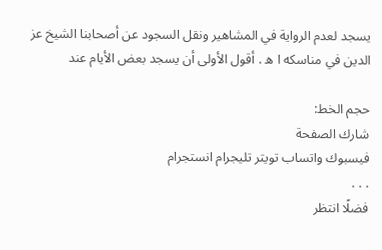يسجد لعدم الرواية في المشاهير ونقل السجود عن أصحابنا الشيخ عز الدين في مناسكه ا ه . أقول الأولى أن يسجد بعض الأيام عند

حجم الخط:
شارك الصفحة
فيسبوك واتساب تويتر تليجرام انستجرام
. . .
فضلًا انتظر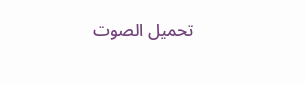تحميل الصوت